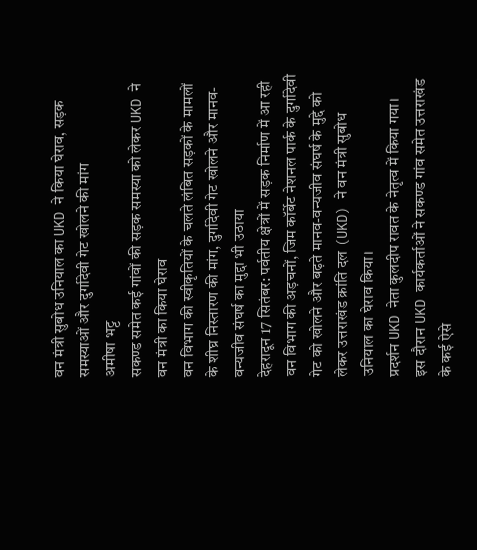वन मंत्री सुबोध उनियाल का UKD ने किया घेराव, सड़क समस्याओं और दुर्गादेवी गेट खोलने की मांग
अमीषा भट्ट
सकण्ड समेत कई गांवों की सड़क समस्या को लेकर UKD ने वन मंत्री का किया घेराव
वन विभाग की स्वीकृतियों के चलते लंबित सड़कों के मामलों के शीघ्र निस्तारण की मांग, दुर्गादेवी गेट खोलने और मानव-वन्यजीव संघर्ष का मुद्दा भी उठाया
देहरादून 17 सितंबर: पर्वतीय क्षेत्रों में सड़क निर्माण में आ रही वन विभाग की अड़चनों, जिम कॉर्बेट नेशनल पार्क के दुर्गादेवी गेट को खोलने और बढ़ते मानव-वन्यजीव संघर्ष के मुद्दे को लेकर उत्तराखंड क्रांति दल (UKD) ने वन मंत्री सुबोध उनियाल का घेराव किया।
प्रदर्शन UKD नेता कुलदीप रावत के नेतृत्व में किया गया।
इस दौरान UKD कार्यकर्ताओं ने सकण्ड गांव समेत उत्तराखंड के कई ऐसे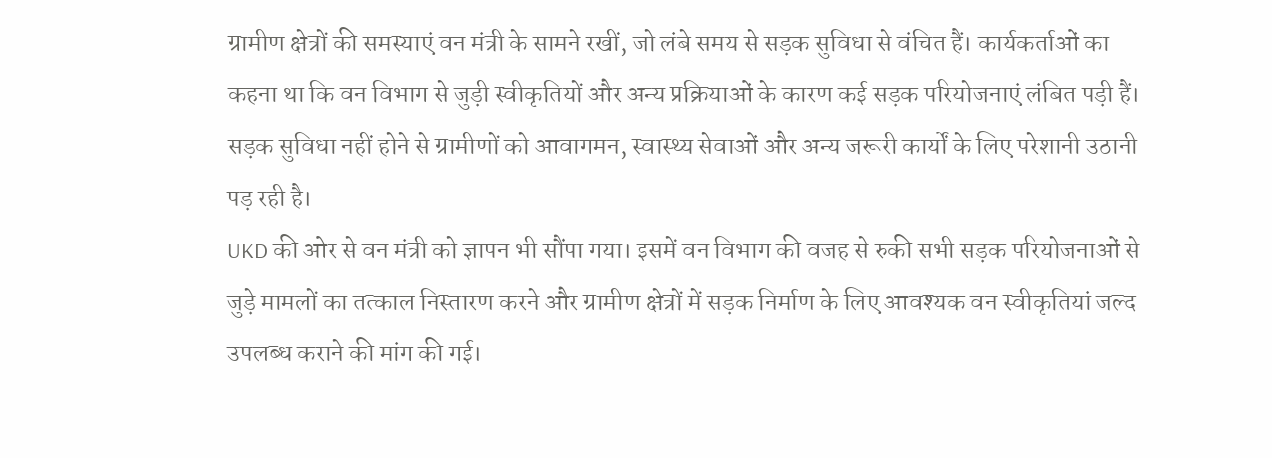ग्रामीण क्षेत्रों की समस्याएं वन मंत्री के सामने रखीं, जो लंबे समय से सड़क सुविधा से वंचित हैं। कार्यकर्ताओं का कहना था कि वन विभाग से जुड़ी स्वीकृतियों और अन्य प्रक्रियाओं के कारण कई सड़क परियोजनाएं लंबित पड़ी हैं। सड़क सुविधा नहीं होने से ग्रामीणों को आवागमन, स्वास्थ्य सेवाओं और अन्य जरूरी कार्यों के लिए परेशानी उठानी पड़ रही है।
UKD की ओर से वन मंत्री को ज्ञापन भी सौंपा गया। इसमें वन विभाग की वजह से रुकी सभी सड़क परियोजनाओं से जुड़े मामलों का तत्काल निस्तारण करने और ग्रामीण क्षेत्रों में सड़क निर्माण के लिए आवश्यक वन स्वीकृतियां जल्द उपलब्ध कराने की मांग की गई।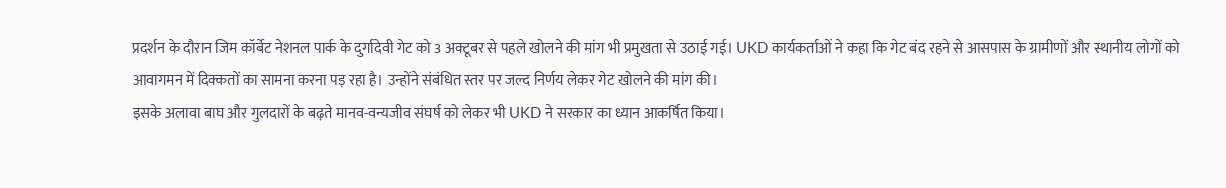प्रदर्शन के दौरान जिम कॉर्बेट नेशनल पार्क के दुर्गादेवी गेट को 3 अक्टूबर से पहले खोलने की मांग भी प्रमुखता से उठाई गई। UKD कार्यकर्ताओं ने कहा कि गेट बंद रहने से आसपास के ग्रामीणों और स्थानीय लोगों को आवागमन में दिक्कतों का सामना करना पड़ रहा है। उन्होंने संबंधित स्तर पर जल्द निर्णय लेकर गेट खोलने की मांग की।
इसके अलावा बाघ और गुलदारों के बढ़ते मानव-वन्यजीव संघर्ष को लेकर भी UKD ने सरकार का ध्यान आकर्षित किया।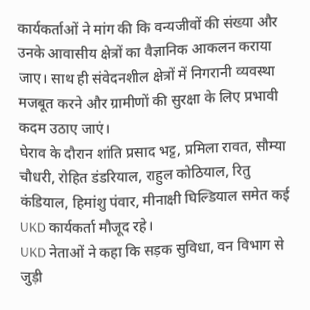कार्यकर्ताओं ने मांग की कि वन्यजीवों की संख्या और उनके आवासीय क्षेत्रों का वैज्ञानिक आकलन कराया जाए। साथ ही संवेदनशील क्षेत्रों में निगरानी व्यवस्था मजबूत करने और ग्रामीणों की सुरक्षा के लिए प्रभावी कदम उठाए जाएं।
घेराव के दौरान शांति प्रसाद भट्ट, प्रमिला रावत, सौम्या चौधरी, रोहित डंडरियाल, राहुल कोठियाल, रितु कंडियाल, हिमांशु पंवार, मीनाक्षी घिल्डियाल समेत कई UKD कार्यकर्ता मौजूद रहे।
UKD नेताओं ने कहा कि सड़क सुविधा, वन विभाग से जुड़ी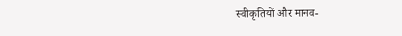स्वीकृतियों और मानव-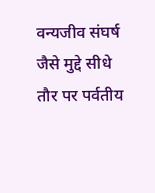वन्यजीव संघर्ष जैसे मुद्दे सीधे तौर पर पर्वतीय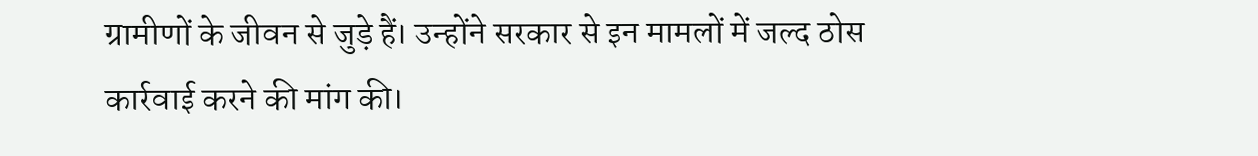ग्रामीणों के जीवन से जुड़े हैं। उन्होंने सरकार से इन मामलों में जल्द ठोस कार्रवाई करने की मांग की।